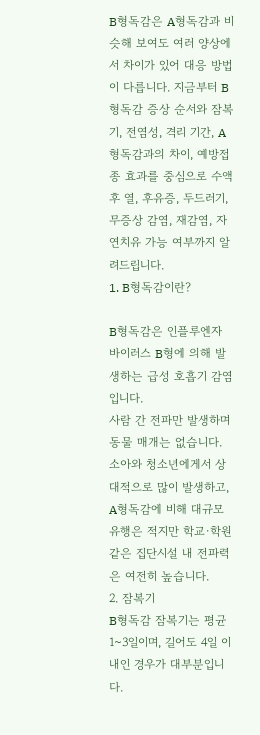B형독감은 A형독감과 비슷해 보여도 여러 양상에서 차이가 있어 대응 방법이 다릅니다. 지금부터 B형독감 증상 순서와 잠복기, 전염성, 격리 기간, A형독감과의 차이, 예방접종 효과를 중심으로 수액 후 열, 후유증, 두드러기, 무증상 감염, 재감염, 자연치유 가능 여부까지 알려드립니다.
1. B형독감이란?

B형독감은 인플루엔자 바이러스 B형에 의해 발생하는 급성 호흡기 감염입니다.
사람 간 전파만 발생하며 동물 매개는 없습니다. 소아와 청소년에게서 상대적으로 많이 발생하고, A형독감에 비해 대규모 유행은 적지만 학교·학원 같은 집단시설 내 전파력은 여전히 높습니다.
2. 잠복기
B형독감 잠복기는 평균 1~3일이며, 길어도 4일 이내인 경우가 대부분입니다.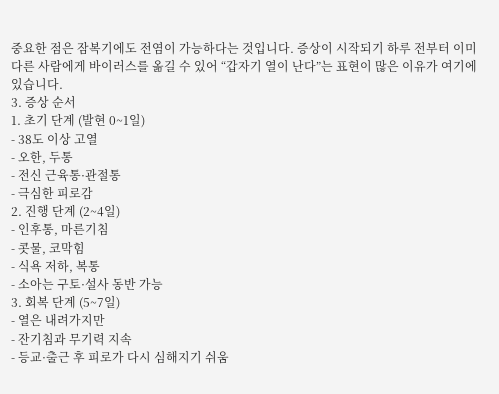중요한 점은 잠복기에도 전염이 가능하다는 것입니다. 증상이 시작되기 하루 전부터 이미 다른 사람에게 바이러스를 옮길 수 있어 “갑자기 열이 난다”는 표현이 많은 이유가 여기에 있습니다.
3. 증상 순서
1. 초기 단계 (발현 0~1일)
- 38도 이상 고열
- 오한, 두통
- 전신 근육통·관절통
- 극심한 피로감
2. 진행 단계 (2~4일)
- 인후통, 마른기침
- 콧물, 코막힘
- 식욕 저하, 복통
- 소아는 구토·설사 동반 가능
3. 회복 단계 (5~7일)
- 열은 내려가지만
- 잔기침과 무기력 지속
- 등교·출근 후 피로가 다시 심해지기 쉬움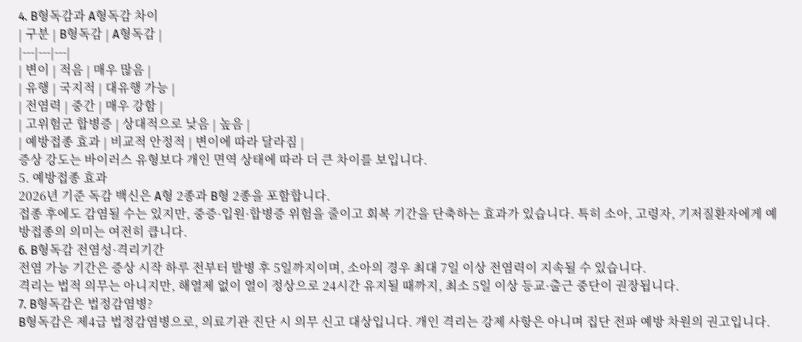4. B형독감과 A형독감 차이
| 구분 | B형독감 | A형독감 |
|---|---|---|
| 변이 | 적음 | 매우 많음 |
| 유행 | 국지적 | 대유행 가능 |
| 전염력 | 중간 | 매우 강함 |
| 고위험군 합병증 | 상대적으로 낮음 | 높음 |
| 예방접종 효과 | 비교적 안정적 | 변이에 따라 달라짐 |
증상 강도는 바이러스 유형보다 개인 면역 상태에 따라 더 큰 차이를 보입니다.
5. 예방접종 효과
2026년 기준 독감 백신은 A형 2종과 B형 2종을 포함합니다.
접종 후에도 감염될 수는 있지만, 중증·입원·합병증 위험을 줄이고 회복 기간을 단축하는 효과가 있습니다. 특히 소아, 고령자, 기저질환자에게 예방접종의 의미는 여전히 큽니다.
6. B형독감 전염성·격리기간
전염 가능 기간은 증상 시작 하루 전부터 발병 후 5일까지이며, 소아의 경우 최대 7일 이상 전염력이 지속될 수 있습니다.
격리는 법적 의무는 아니지만, 해열제 없이 열이 정상으로 24시간 유지될 때까지, 최소 5일 이상 등교·출근 중단이 권장됩니다.
7. B형독감은 법정감염병?
B형독감은 제4급 법정감염병으로, 의료기관 진단 시 의무 신고 대상입니다. 개인 격리는 강제 사항은 아니며 집단 전파 예방 차원의 권고입니다.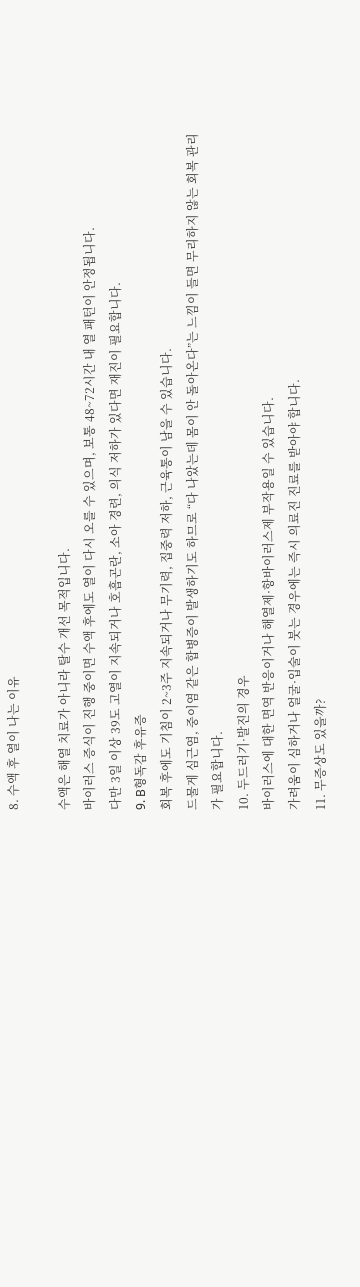8. 수액 후 열이 나는 이유

수액은 해열 치료가 아니라 탈수 개선 목적입니다.
바이러스 증식이 진행 중이면 수액 후에도 열이 다시 오를 수 있으며, 보통 48~72시간 내 열 패턴이 안정됩니다.
다만 3일 이상 39도 고열이 지속되거나 호흡곤란, 소아 경련, 의식 저하가 있다면 재진이 필요합니다.
9. B형독감 후유증
회복 후에도 기침이 2~3주 지속되거나 무기력, 집중력 저하, 근육통이 남을 수 있습니다.
드물게 심근염, 중이염 같은 합병증이 발생하기도 하므로 “다 나았는데 몸이 안 돌아온다”는 느낌이 들면 무리하지 않는 회복 관리가 필요합니다.
10. 두드러기·발진의 경우
바이러스에 대한 면역 반응이거나 해열제·항바이러스제 부작용일 수 있습니다.
가려움이 심하거나 얼굴·입술이 붓는 경우에는 즉시 의료진 진료를 받아야 합니다.
11. 무증상도 있을까?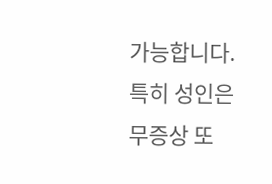가능합니다. 특히 성인은 무증상 또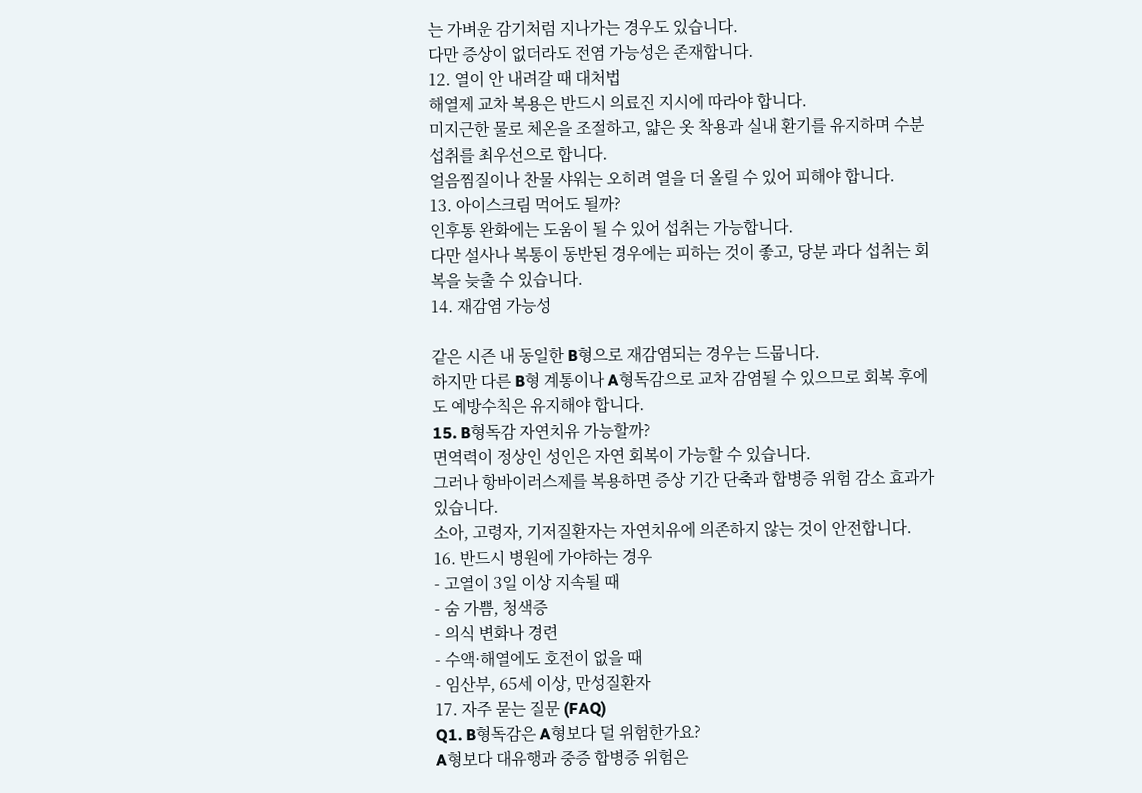는 가벼운 감기처럼 지나가는 경우도 있습니다.
다만 증상이 없더라도 전염 가능성은 존재합니다.
12. 열이 안 내려갈 때 대처법
해열제 교차 복용은 반드시 의료진 지시에 따라야 합니다.
미지근한 물로 체온을 조절하고, 얇은 옷 착용과 실내 환기를 유지하며 수분 섭취를 최우선으로 합니다.
얼음찜질이나 찬물 샤워는 오히려 열을 더 올릴 수 있어 피해야 합니다.
13. 아이스크림 먹어도 될까?
인후통 완화에는 도움이 될 수 있어 섭취는 가능합니다.
다만 설사나 복통이 동반된 경우에는 피하는 것이 좋고, 당분 과다 섭취는 회복을 늦출 수 있습니다.
14. 재감염 가능성

같은 시즌 내 동일한 B형으로 재감염되는 경우는 드뭅니다.
하지만 다른 B형 계통이나 A형독감으로 교차 감염될 수 있으므로 회복 후에도 예방수칙은 유지해야 합니다.
15. B형독감 자연치유 가능할까?
면역력이 정상인 성인은 자연 회복이 가능할 수 있습니다.
그러나 항바이러스제를 복용하면 증상 기간 단축과 합병증 위험 감소 효과가 있습니다.
소아, 고령자, 기저질환자는 자연치유에 의존하지 않는 것이 안전합니다.
16. 반드시 병원에 가야하는 경우
- 고열이 3일 이상 지속될 때
- 숨 가쁨, 청색증
- 의식 변화나 경련
- 수액·해열에도 호전이 없을 때
- 임산부, 65세 이상, 만성질환자
17. 자주 묻는 질문 (FAQ)
Q1. B형독감은 A형보다 덜 위험한가요?
A형보다 대유행과 중증 합병증 위험은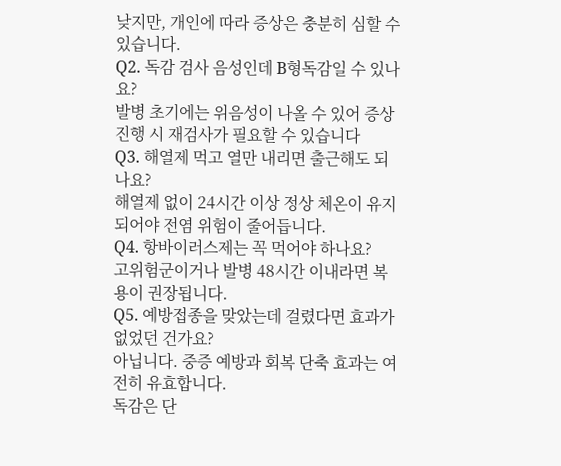낮지만, 개인에 따라 증상은 충분히 심할 수 있습니다.
Q2. 독감 검사 음성인데 B형독감일 수 있나요?
발병 초기에는 위음성이 나올 수 있어 증상 진행 시 재검사가 필요할 수 있습니다
Q3. 해열제 먹고 열만 내리면 출근해도 되나요?
해열제 없이 24시간 이상 정상 체온이 유지되어야 전염 위험이 줄어듭니다.
Q4. 항바이러스제는 꼭 먹어야 하나요?
고위험군이거나 발병 48시간 이내라면 복용이 권장됩니다.
Q5. 예방접종을 맞았는데 걸렸다면 효과가 없었던 건가요?
아닙니다. 중증 예방과 회복 단축 효과는 여전히 유효합니다.
독감은 단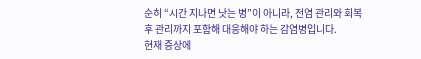순히 “시간 지나면 낫는 병”이 아니라, 전염 관리와 회복 후 관리까지 포함해 대응해야 하는 감염병입니다.
현재 증상에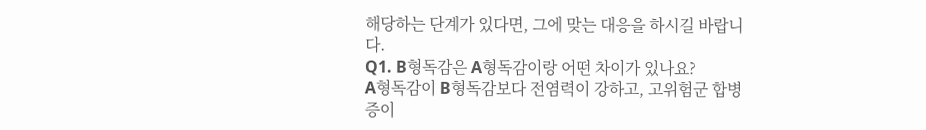해당하는 단계가 있다면, 그에 맞는 대응을 하시길 바랍니다.
Q1. B형독감은 A형독감이랑 어떤 차이가 있나요?
A형독감이 B형독감보다 전염력이 강하고, 고위험군 합병증이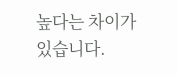높다는 차이가 있습니다.